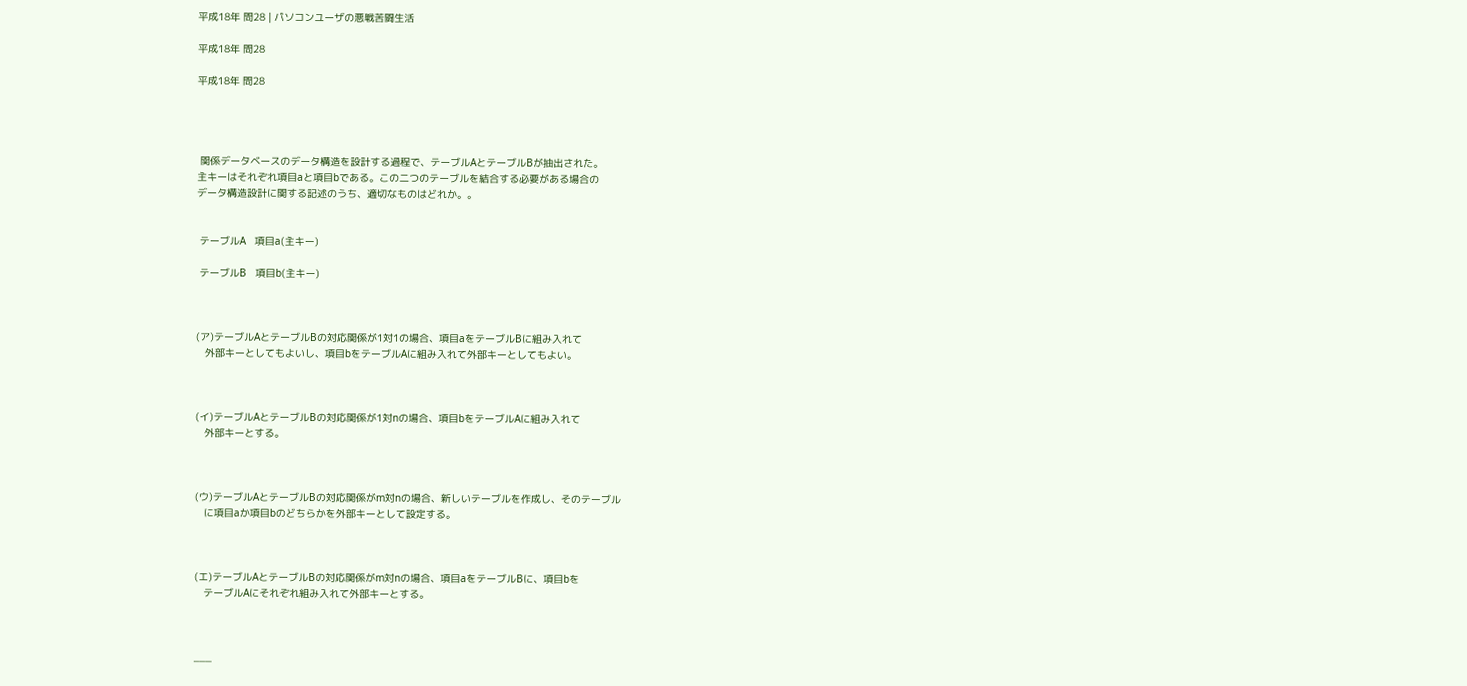平成18年 問28 | パソコンユーザの悪戦苦闘生活

平成18年 問28

平成18年 問28




 関係データベースのデータ構造を設計する過程で、テーブルAとテーブルBが抽出された。
主キーはそれぞれ項目aと項目bである。この二つのテーブルを結合する必要がある場合の
データ構造設計に関する記述のうち、適切なものはどれか。。


 テーブルA   項目a(主キー)

 テーブルB   項目b(主キー)



(ア)テーブルAとテーブルBの対応関係が1対1の場合、項目aをテーブルBに組み入れて
   外部キーとしてもよいし、項目bをテーブルAに組み入れて外部キーとしてもよい。



(イ)テーブルAとテーブルBの対応関係が1対nの場合、項目bをテーブルAに組み入れて
   外部キーとする。



(ウ)テーブルAとテーブルBの対応関係がm対nの場合、新しいテーブルを作成し、そのテーブル
   に項目aか項目bのどちらかを外部キーとして設定する。



(エ)テーブルAとテーブルBの対応関係がm対nの場合、項目aをテーブルBに、項目bを
   テーブルAにそれぞれ組み入れて外部キーとする。



___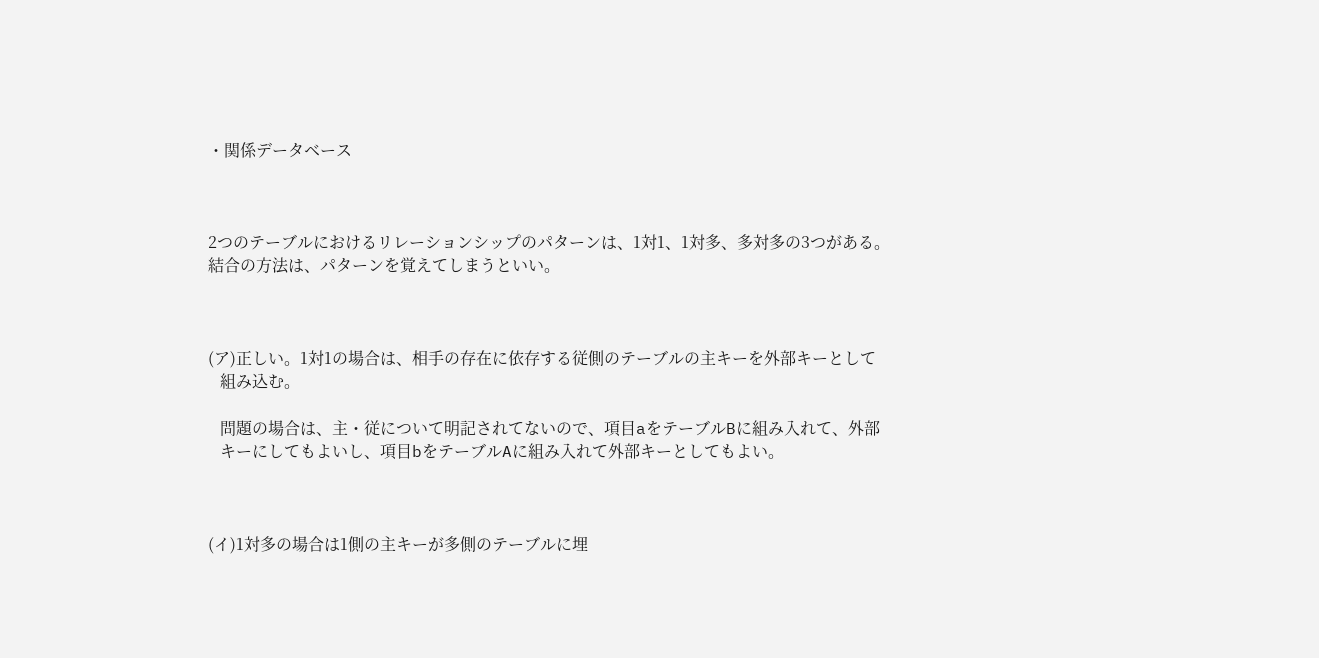・関係データベース



2つのテーブルにおけるリレーションシップのパターンは、1対1、1対多、多対多の3つがある。
結合の方法は、パターンを覚えてしまうといい。



(ア)正しい。1対1の場合は、相手の存在に依存する従側のテーブルの主キーを外部キーとして
   組み込む。

   問題の場合は、主・従について明記されてないので、項目aをテーブルBに組み入れて、外部
   キーにしてもよいし、項目bをテーブルAに組み入れて外部キーとしてもよい。



(イ)1対多の場合は1側の主キーが多側のテーブルに埋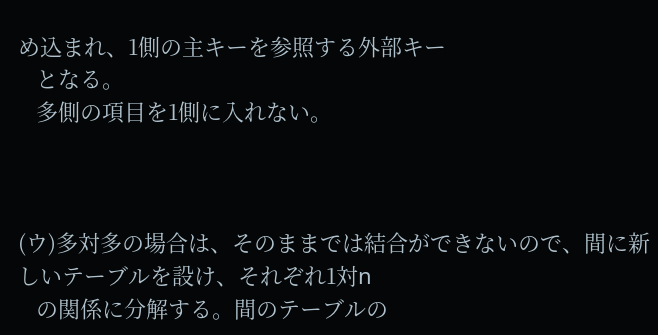め込まれ、1側の主キーを参照する外部キー
   となる。
   多側の項目を1側に入れない。



(ウ)多対多の場合は、そのままでは結合ができないので、間に新しいテーブルを設け、それぞれ1対n
   の関係に分解する。間のテーブルの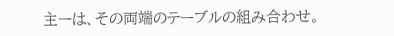主ーは、その両端のテーブルの組み合わせ。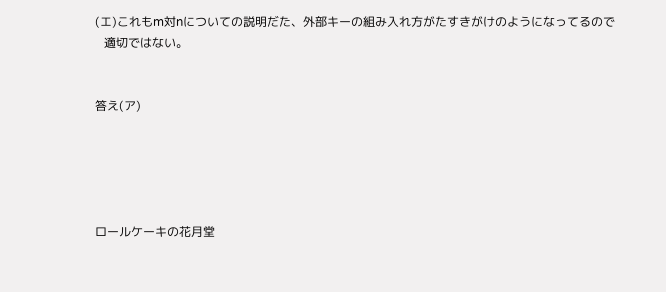(エ)これもm対nについての説明だた、外部キーの組み入れ方がたすきがけのようになってるので
   適切ではない。


答え(ア)





ロールケーキの花月堂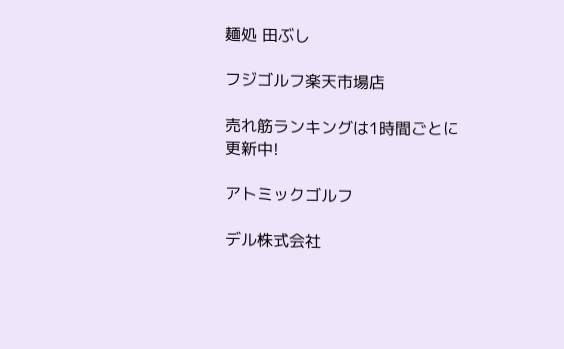麺処 田ぶし

フジゴルフ楽天市場店

売れ筋ランキングは1時間ごとに更新中!

アトミックゴルフ

デル株式会社